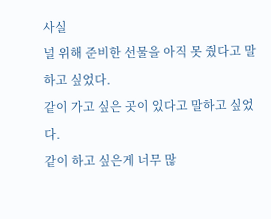사실
널 위해 준비한 선물을 아직 못 줬다고 말하고 싶었다.
같이 가고 싶은 곳이 있다고 말하고 싶었다.
같이 하고 싶은게 너무 많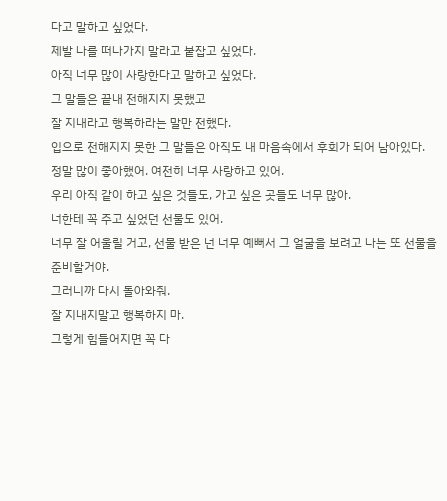다고 말하고 싶었다.
제발 나를 떠나가지 말라고 붙잡고 싶었다.
아직 너무 많이 사랑한다고 말하고 싶었다.
그 말들은 끝내 전해지지 못했고
잘 지내라고 행복하라는 말만 전했다.
입으로 전해지지 못한 그 말들은 아직도 내 마음속에서 후회가 되어 남아있다.
정말 많이 좋아했어. 여전히 너무 사랑하고 있어.
우리 아직 같이 하고 싶은 것들도, 가고 싶은 곳들도 너무 많아.
너한테 꼭 주고 싶었던 선물도 있어.
너무 잘 어울릴 거고, 선물 받은 넌 너무 예뻐서 그 얼굴을 보려고 나는 또 선물을 준비할거야.
그러니까 다시 돌아와줘.
잘 지내지말고 행복하지 마.
그렇게 힘들어지면 꼭 다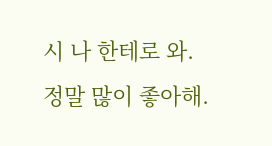시 나 한테로 와.
정말 많이 좋아해.